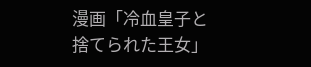漫画「冷血皇子と捨てられた王女」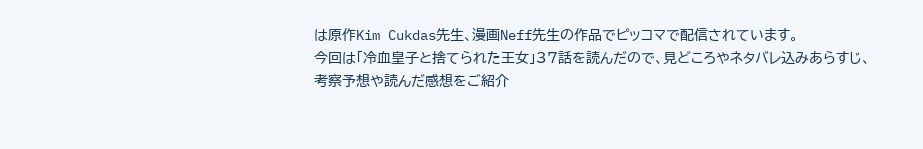は原作Kim Cukdas先生、漫画Neff先生の作品でピッコマで配信されています。
今回は「冷血皇子と捨てられた王女」37話を読んだので、見どころやネタバレ込みあらすじ、考察予想や読んだ感想をご紹介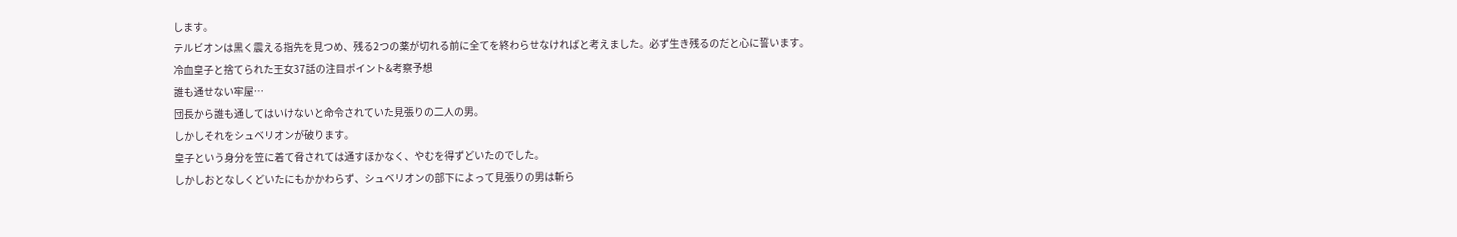します。
テルビオンは黒く震える指先を見つめ、残る2つの薬が切れる前に全てを終わらせなければと考えました。必ず生き残るのだと心に誓います。
冷血皇子と捨てられた王女37話の注目ポイント&考察予想
誰も通せない牢屋…
団長から誰も通してはいけないと命令されていた見張りの二人の男。
しかしそれをシュベリオンが破ります。
皇子という身分を笠に着て脅されては通すほかなく、やむを得ずどいたのでした。
しかしおとなしくどいたにもかかわらず、シュベリオンの部下によって見張りの男は斬ら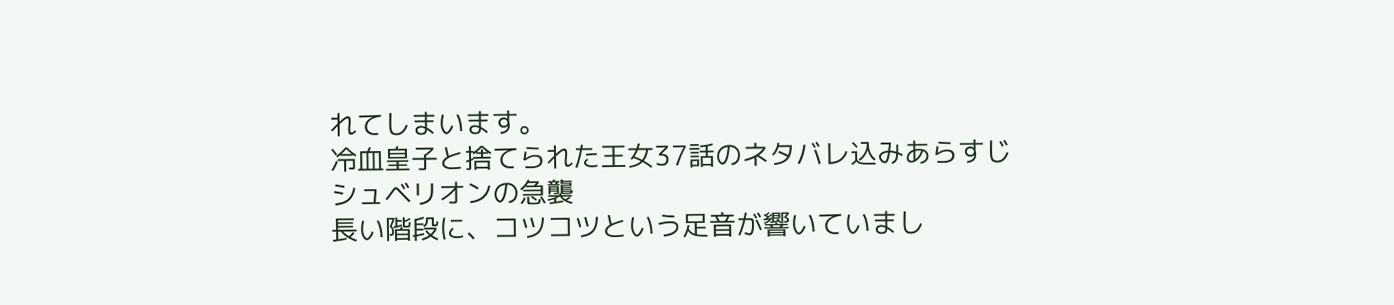れてしまいます。
冷血皇子と捨てられた王女37話のネタバレ込みあらすじ
シュベリオンの急襲
長い階段に、コツコツという足音が響いていまし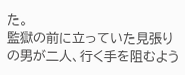た。
監獄の前に立っていた見張りの男が二人、行く手を阻むよう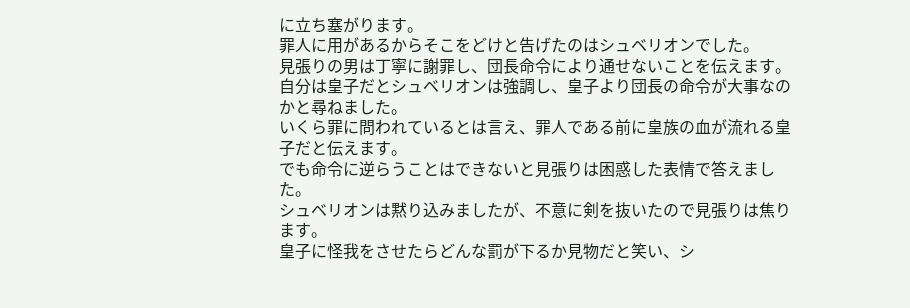に立ち塞がります。
罪人に用があるからそこをどけと告げたのはシュベリオンでした。
見張りの男は丁寧に謝罪し、団長命令により通せないことを伝えます。
自分は皇子だとシュベリオンは強調し、皇子より団長の命令が大事なのかと尋ねました。
いくら罪に問われているとは言え、罪人である前に皇族の血が流れる皇子だと伝えます。
でも命令に逆らうことはできないと見張りは困惑した表情で答えました。
シュベリオンは黙り込みましたが、不意に剣を抜いたので見張りは焦ります。
皇子に怪我をさせたらどんな罰が下るか見物だと笑い、シ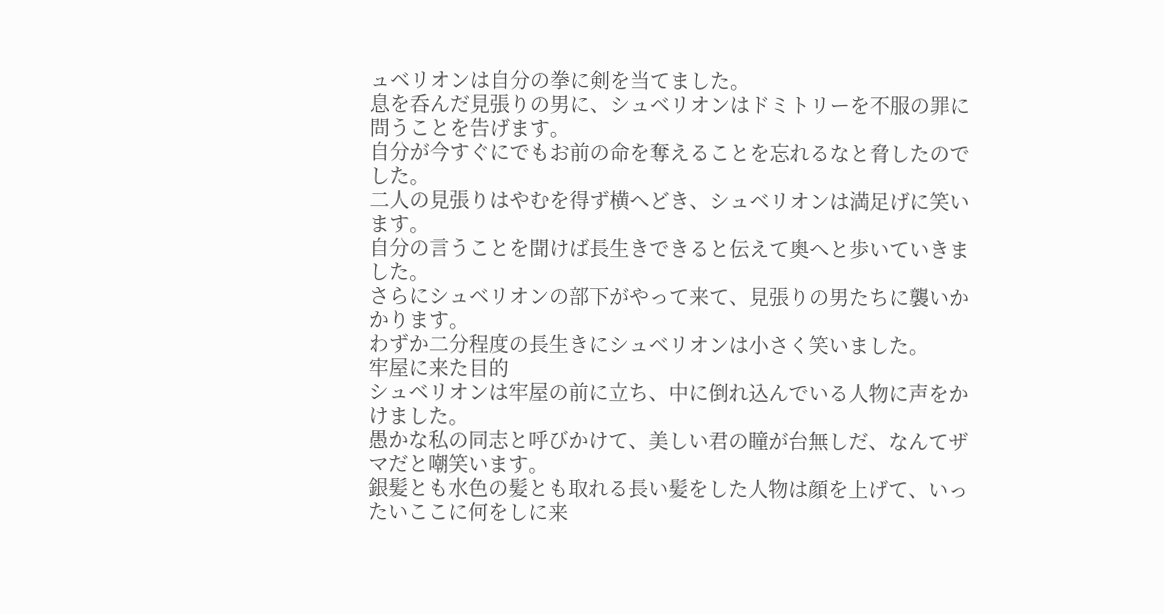ュベリオンは自分の拳に剣を当てました。
息を呑んだ見張りの男に、シュベリオンはドミトリーを不服の罪に問うことを告げます。
自分が今すぐにでもお前の命を奪えることを忘れるなと脅したのでした。
二人の見張りはやむを得ず横へどき、シュベリオンは満足げに笑います。
自分の言うことを聞けば長生きできると伝えて奥へと歩いていきました。
さらにシュベリオンの部下がやって来て、見張りの男たちに襲いかかります。
わずか二分程度の長生きにシュベリオンは小さく笑いました。
牢屋に来た目的
シュベリオンは牢屋の前に立ち、中に倒れ込んでいる人物に声をかけました。
愚かな私の同志と呼びかけて、美しい君の瞳が台無しだ、なんてザマだと嘲笑います。
銀髪とも水色の髪とも取れる長い髪をした人物は顔を上げて、いったいここに何をしに来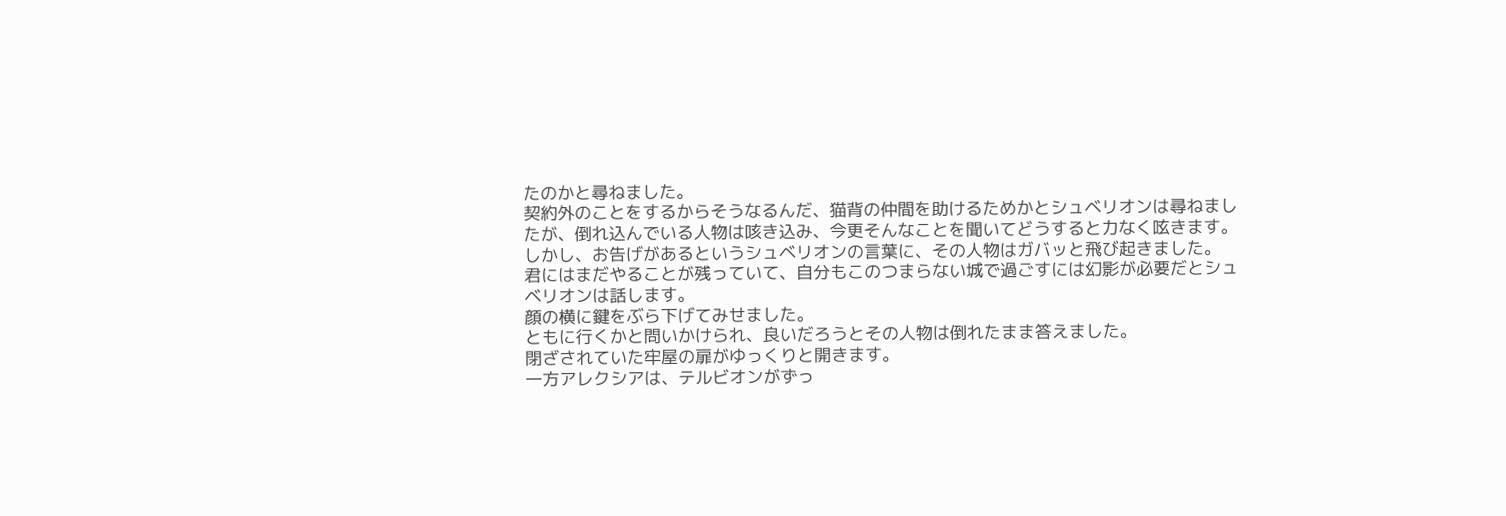たのかと尋ねました。
契約外のことをするからそうなるんだ、猫背の仲間を助けるためかとシュベリオンは尋ねましたが、倒れ込んでいる人物は咳き込み、今更そんなことを聞いてどうすると力なく呟きます。
しかし、お告げがあるというシュベリオンの言葉に、その人物はガバッと飛び起きました。
君にはまだやることが残っていて、自分もこのつまらない城で過ごすには幻影が必要だとシュベリオンは話します。
顔の横に鍵をぶら下げてみせました。
ともに行くかと問いかけられ、良いだろうとその人物は倒れたまま答えました。
閉ざされていた牢屋の扉がゆっくりと開きます。
一方アレクシアは、テルビオンがずっ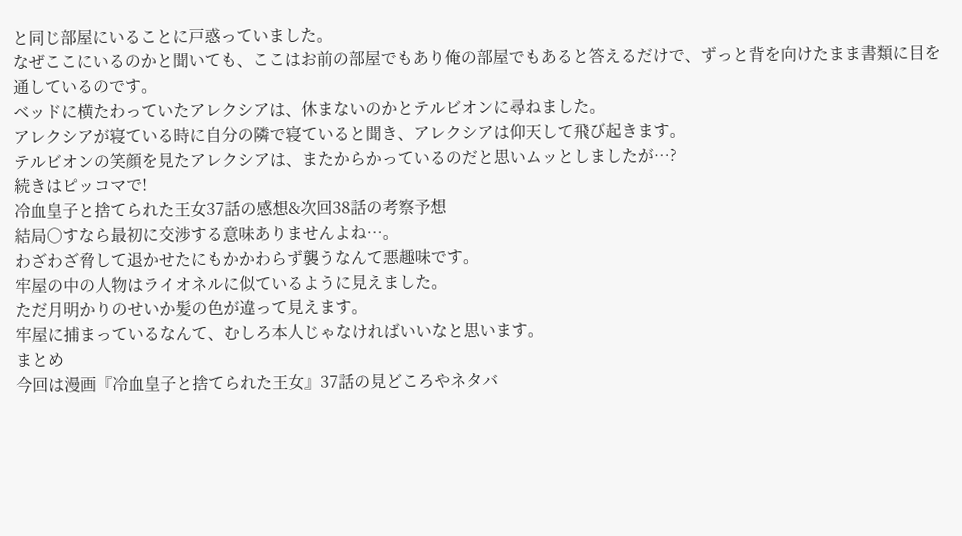と同じ部屋にいることに戸惑っていました。
なぜここにいるのかと聞いても、ここはお前の部屋でもあり俺の部屋でもあると答えるだけで、ずっと背を向けたまま書類に目を通しているのです。
ベッドに横たわっていたアレクシアは、休まないのかとテルビオンに尋ねました。
アレクシアが寝ている時に自分の隣で寝ていると聞き、アレクシアは仰天して飛び起きます。
テルビオンの笑顔を見たアレクシアは、またからかっているのだと思いムッとしましたが…?
続きはピッコマで!
冷血皇子と捨てられた王女37話の感想&次回38話の考察予想
結局○すなら最初に交渉する意味ありませんよね…。
わざわざ脅して退かせたにもかかわらず襲うなんて悪趣味です。
牢屋の中の人物はライオネルに似ているように見えました。
ただ月明かりのせいか髪の色が違って見えます。
牢屋に捕まっているなんて、むしろ本人じゃなければいいなと思います。
まとめ
今回は漫画『冷血皇子と捨てられた王女』37話の見どころやネタバ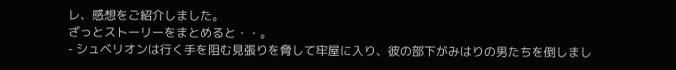レ、感想をご紹介しました。
ざっとストーリーをまとめると・・。
- シュベリオンは行く手を阻む見張りを脅して牢屋に入り、彼の部下がみはりの男たちを倒しまし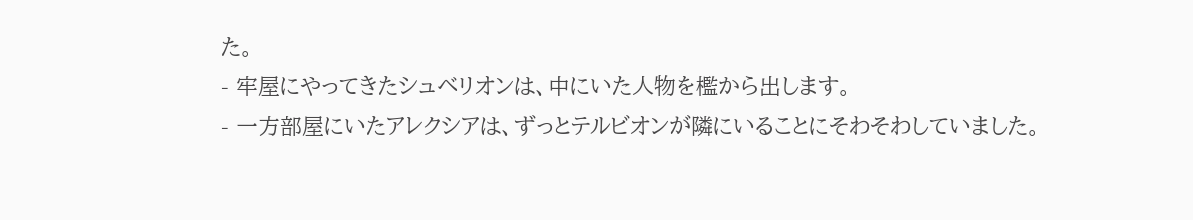た。
- 牢屋にやってきたシュベリオンは、中にいた人物を檻から出します。
- 一方部屋にいたアレクシアは、ずっとテルビオンが隣にいることにそわそわしていました。